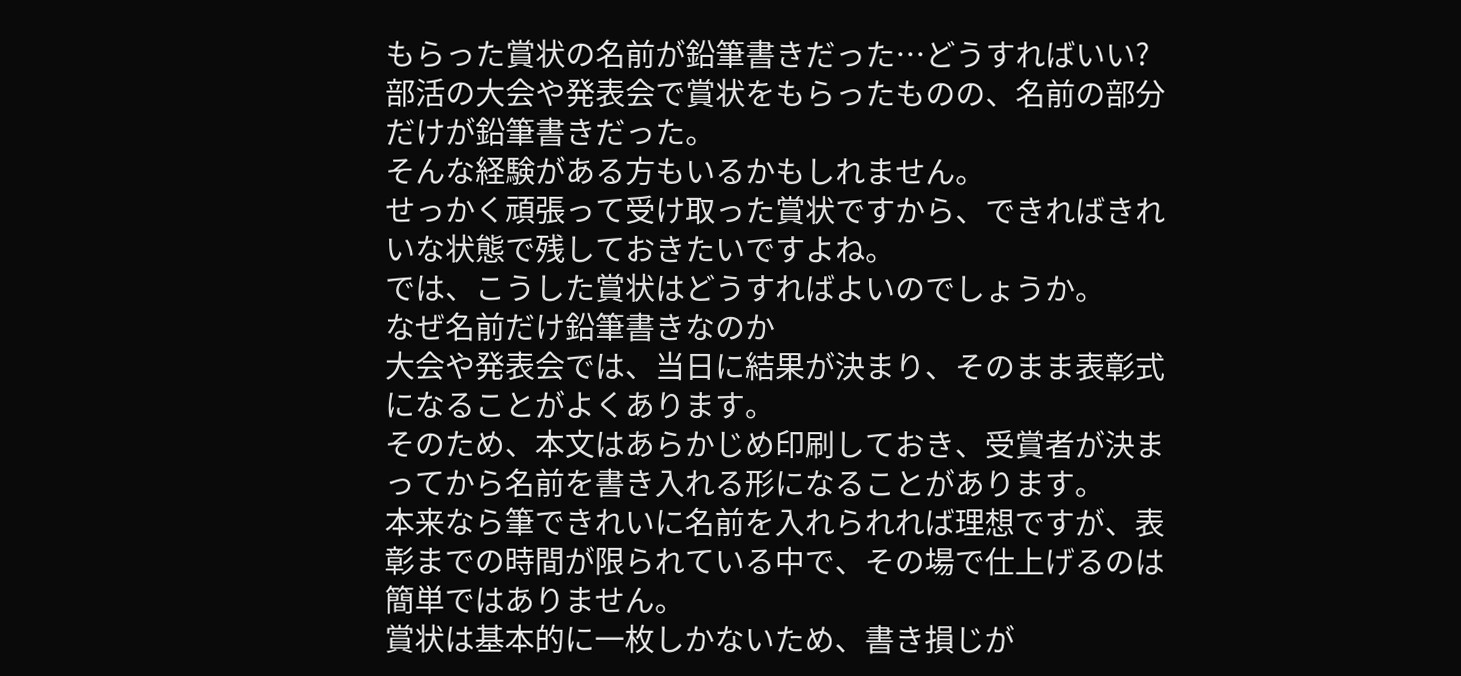もらった賞状の名前が鉛筆書きだった…どうすればいい?
部活の大会や発表会で賞状をもらったものの、名前の部分だけが鉛筆書きだった。
そんな経験がある方もいるかもしれません。
せっかく頑張って受け取った賞状ですから、できればきれいな状態で残しておきたいですよね。
では、こうした賞状はどうすればよいのでしょうか。
なぜ名前だけ鉛筆書きなのか
大会や発表会では、当日に結果が決まり、そのまま表彰式になることがよくあります。
そのため、本文はあらかじめ印刷しておき、受賞者が決まってから名前を書き入れる形になることがあります。
本来なら筆できれいに名前を入れられれば理想ですが、表彰までの時間が限られている中で、その場で仕上げるのは簡単ではありません。
賞状は基本的に一枚しかないため、書き損じが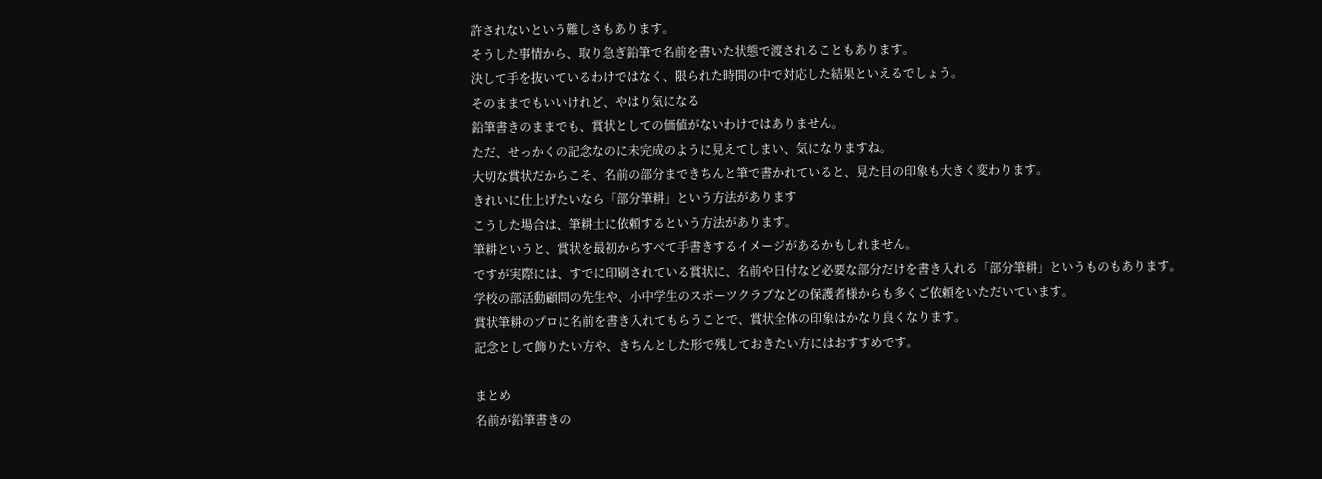許されないという難しさもあります。
そうした事情から、取り急ぎ鉛筆で名前を書いた状態で渡されることもあります。
決して手を抜いているわけではなく、限られた時間の中で対応した結果といえるでしょう。
そのままでもいいけれど、やはり気になる
鉛筆書きのままでも、賞状としての価値がないわけではありません。
ただ、せっかくの記念なのに未完成のように見えてしまい、気になりますね。
大切な賞状だからこそ、名前の部分まできちんと筆で書かれていると、見た目の印象も大きく変わります。
きれいに仕上げたいなら「部分筆耕」という方法があります
こうした場合は、筆耕士に依頼するという方法があります。
筆耕というと、賞状を最初からすべて手書きするイメージがあるかもしれません。
ですが実際には、すでに印刷されている賞状に、名前や日付など必要な部分だけを書き入れる「部分筆耕」というものもあります。
学校の部活動顧問の先生や、小中学生のスポーツクラブなどの保護者様からも多くご依頼をいただいています。
賞状筆耕のプロに名前を書き入れてもらうことで、賞状全体の印象はかなり良くなります。
記念として飾りたい方や、きちんとした形で残しておきたい方にはおすすめです。

まとめ
名前が鉛筆書きの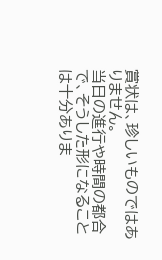賞状は、珍しいものではありません。
当日の進行や時間の都合で、そうした形になることは十分ありま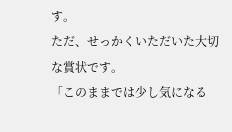す。
ただ、せっかくいただいた大切な賞状です。
「このままでは少し気になる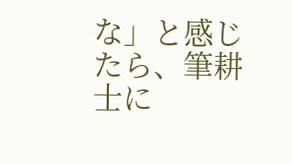な」と感じたら、筆耕士に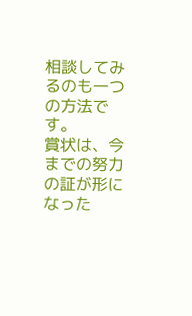相談してみるのも一つの方法です。
賞状は、今までの努力の証が形になった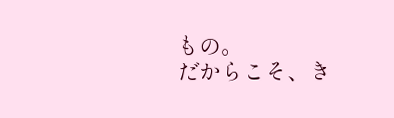もの。
だからこそ、き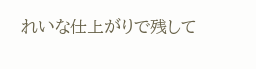れいな仕上がりで残して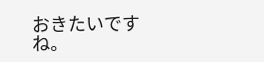おきたいですね。